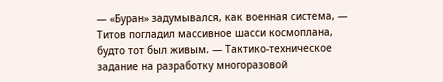— «Буран» задумывался, как военная система, — Титов погладил массивное шасси космоплана, будто тот был живым. — Тактико-техническое задание на разработку многоразовой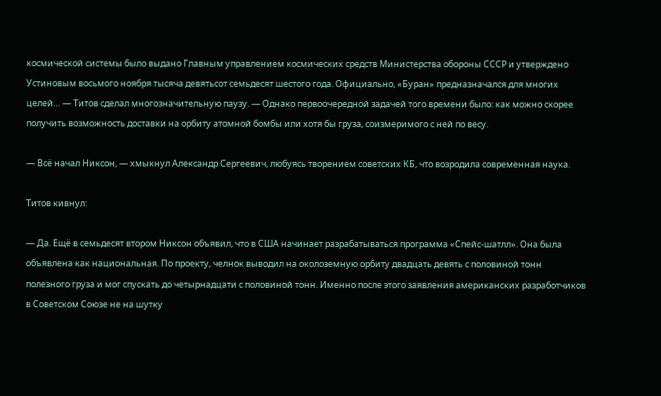космической системы было выдано Главным управлением космических средств Министерства обороны СССР и утверждено Устиновым восьмого ноября тысяча девятьсот семьдесят шестого года. Официально, «Буран» предназначался для многих целей… — Титов сделал многозначительную паузу. — Однако первоочередной задачей того времени было: как можно скорее получить возможность доставки на орбиту атомной бомбы или хотя бы груза, соизмеримого с ней по весу.

— Всё начал Никсон, — хмыкнул Александр Сергеевич, любуясь творением советских КБ, что возродила современная наука.

Титов кивнул:

— Да. Ещё в семьдесят втором Никсон объявил, что в США начинает разрабатываться программа «Спейс-шатлл». Она была объявлена как национальная. По проекту, челнок выводил на околоземную орбиту двадцать девять с половиной тонн полезного груза и мог спускать до четырнадцати с половиной тонн. Именно после этого заявления американских разработчиков в Советском Союзе не на шутку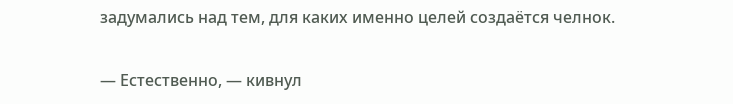задумались над тем, для каких именно целей создаётся челнок.

— Естественно, — кивнул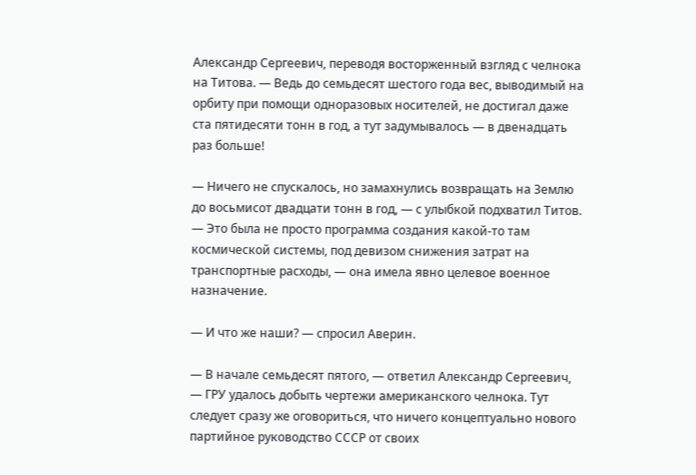Александр Сергеевич, переводя восторженный взгляд с челнока на Титова. — Ведь до семьдесят шестого года вес, выводимый на орбиту при помощи одноразовых носителей, не достигал даже ста пятидесяти тонн в год, а тут задумывалось — в двенадцать раз больше!

— Ничего не спускалось, но замахнулись возвращать на Землю до восьмисот двадцати тонн в год, — с улыбкой подхватил Титов. — Это была не просто программа создания какой-то там космической системы, под девизом снижения затрат на транспортные расходы, — она имела явно целевое военное назначение.

— И что же наши? — спросил Аверин.

— В начале семьдесят пятого, — ответил Александр Сергеевич, — ГРУ удалось добыть чертежи американского челнока. Тут следует сразу же оговориться, что ничего концептуально нового партийное руководство СССР от своих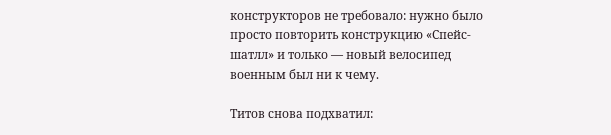конструкторов не требовало: нужно было просто повторить конструкцию «Спейс-шатлл» и только — новый велосипед военным был ни к чему.

Титов снова подхватил: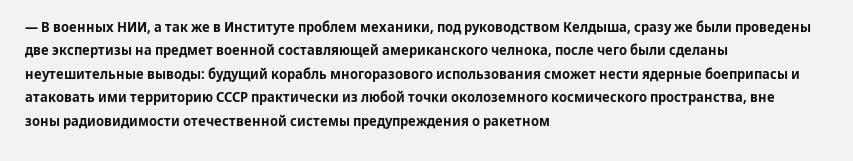— В военных НИИ, а так же в Институте проблем механики, под руководством Келдыша, сразу же были проведены две экспертизы на предмет военной составляющей американского челнока, после чего были сделаны неутешительные выводы: будущий корабль многоразового использования сможет нести ядерные боеприпасы и атаковать ими территорию СССР практически из любой точки околоземного космического пространства, вне зоны радиовидимости отечественной системы предупреждения о ракетном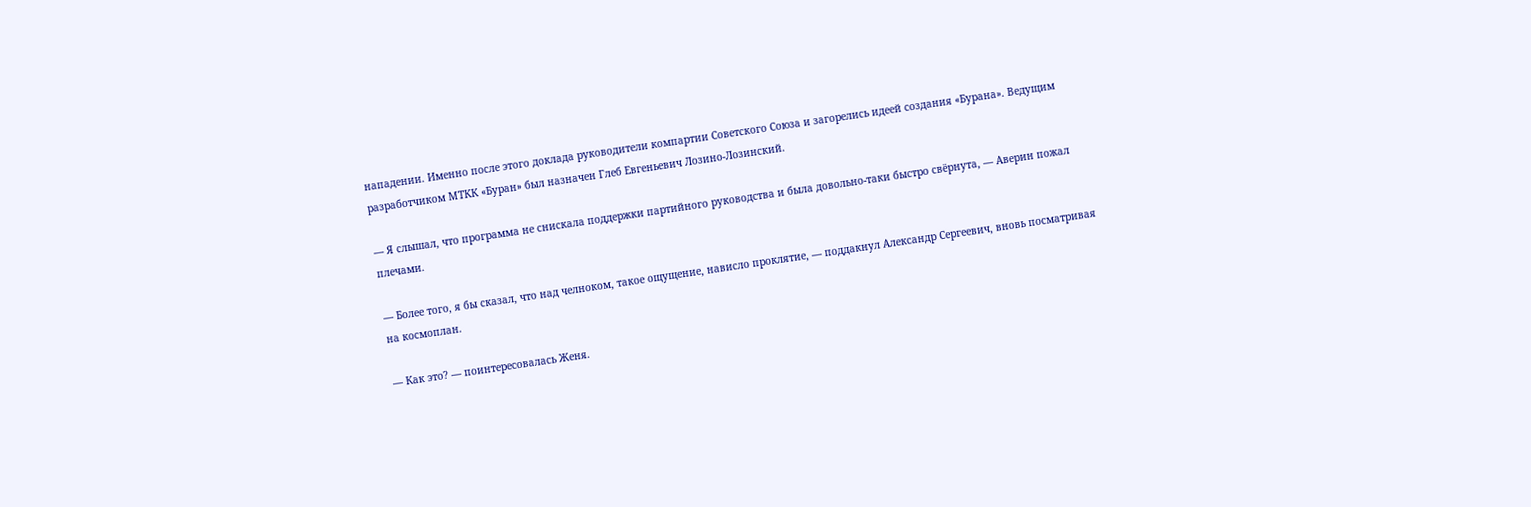нападении. Именно после этого доклада руководители компартии Советского Союза и загорелись идеей создания «Бурана». Ведущим разработчиком МТКК «Буран» был назначен Глеб Евгеньевич Лозино-Лозинский.

— Я слышал, что программа не снискала поддержки партийного руководства и была довольно-таки быстро свёрнута, — Аверин пожал плечами.

— Более того, я бы сказал, что над челноком, такое ощущение, нависло проклятие, — поддакнул Александр Сергеевич, вновь посматривая на космоплан.

— Как это? — поинтересовалась Женя.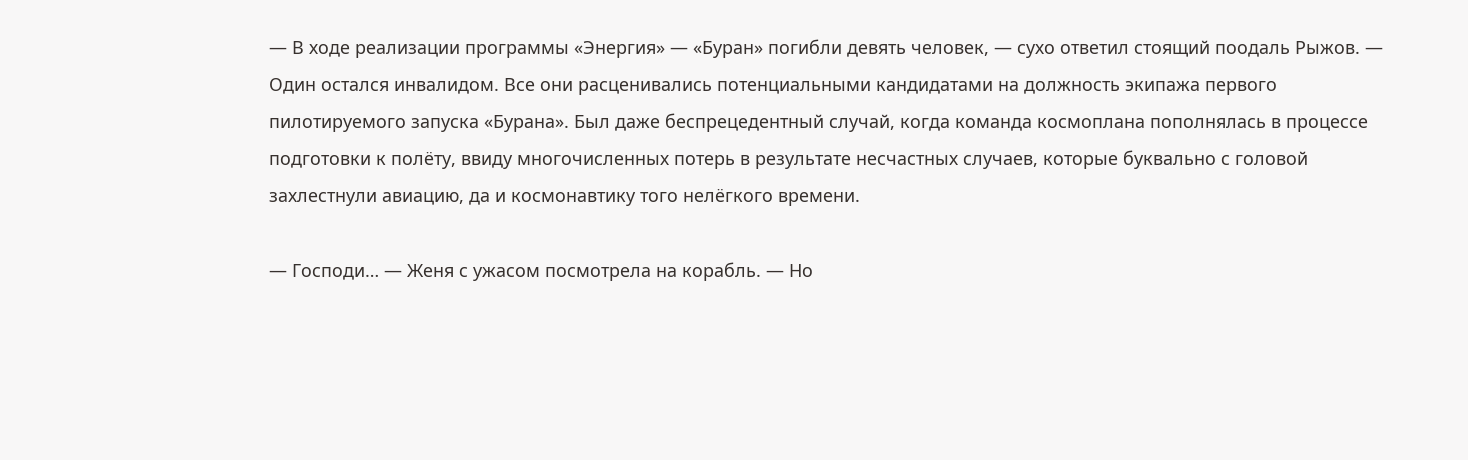— В ходе реализации программы «Энергия» — «Буран» погибли девять человек, — сухо ответил стоящий поодаль Рыжов. — Один остался инвалидом. Все они расценивались потенциальными кандидатами на должность экипажа первого пилотируемого запуска «Бурана». Был даже беспрецедентный случай, когда команда космоплана пополнялась в процессе подготовки к полёту, ввиду многочисленных потерь в результате несчастных случаев, которые буквально с головой захлестнули авиацию, да и космонавтику того нелёгкого времени.

— Господи… — Женя с ужасом посмотрела на корабль. — Но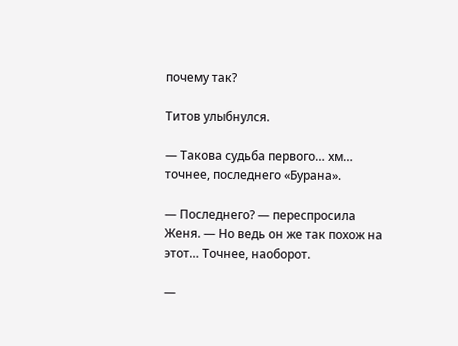почему так?

Титов улыбнулся.

— Такова судьба первого… хм… точнее, последнего «Бурана».

— Последнего? — переспросила Женя. — Но ведь он же так похож на этот… Точнее, наоборот.

—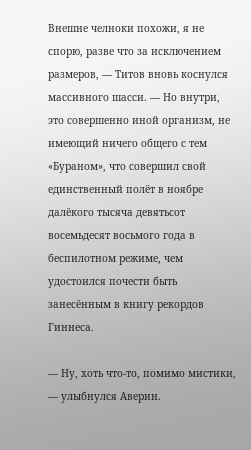Внешне челноки похожи, я не спорю, разве что за исключением размеров, — Титов вновь коснулся массивного шасси. — Но внутри, это совершенно иной организм, не имеющий ничего общего с тем «Бураном», что совершил свой единственный полёт в ноябре далёкого тысяча девятьсот восемьдесят восьмого года в беспилотном режиме, чем удостоился почести быть занесённым в книгу рекордов Гиннеса.

— Ну, хоть что-то, помимо мистики, — улыбнулся Аверин.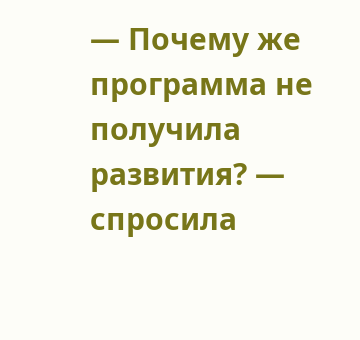— Почему же программа не получила развития? — спросила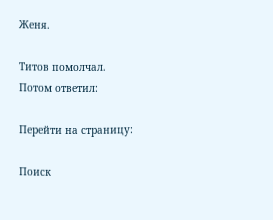Женя.

Титов помолчал. Потом ответил:

Перейти на страницу:

Поиск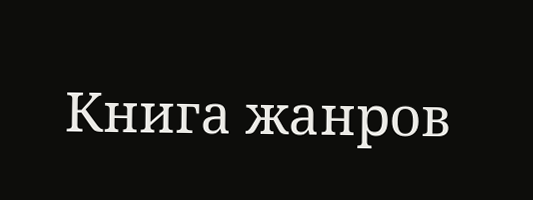Книга жанров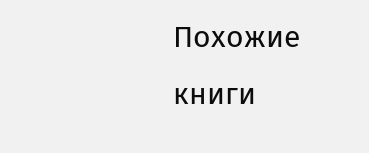Похожие книги